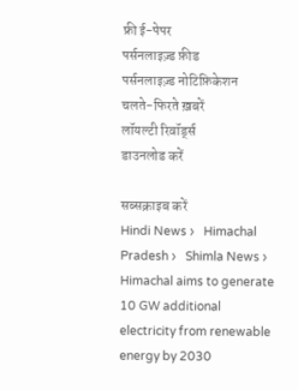फ्री ई-पेपर
पर्सनलाइज़्ड फ़ीड
पर्सनलाइज़्ड नोटिफ़िकेशन
चलते-फिरते ख़बरें
लॉयल्टी रिवॉर्ड्स
डाउनलोड करें

सब्सक्राइब करें
Hindi News ›   Himachal Pradesh ›   Shimla News ›   Himachal aims to generate 10 GW additional electricity from renewable energy by 2030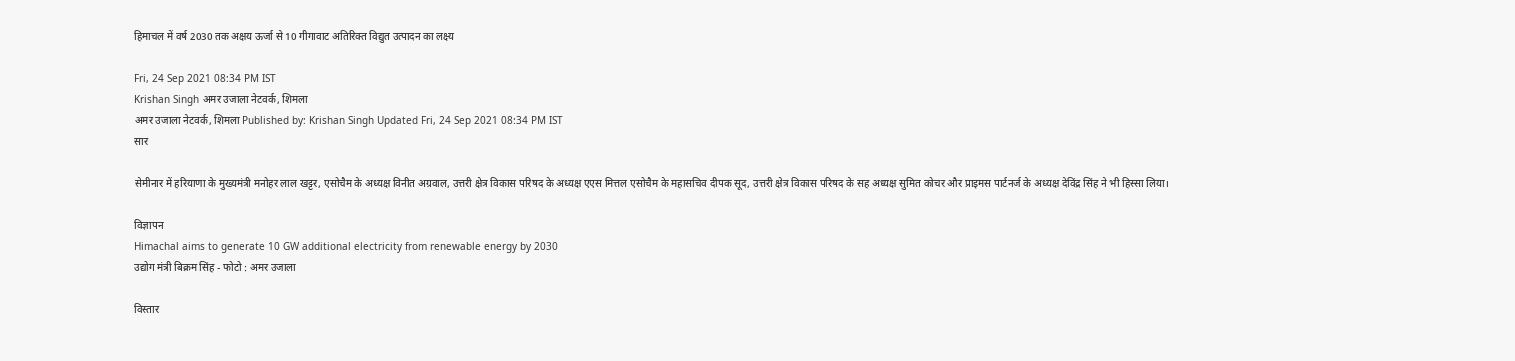हिमाचल में वर्ष 2030 तक अक्षय ऊर्जा से 10 गीगावाट अतिरिक्त विद्युत उत्पादन का लक्ष्य

Fri, 24 Sep 2021 08:34 PM IST
Krishan Singh अमर उजाला नेटवर्क, शिमला
अमर उजाला नेटवर्क, शिमला Published by: Krishan Singh Updated Fri, 24 Sep 2021 08:34 PM IST
सार

सेमीनार में हरियाणा के मुख्यमंत्री मनोहर लाल खट्टर, एसोचैम के अध्यक्ष विनीत अग्रवाल, उत्तरी क्षेत्र विकास परिषद के अध्यक्ष एएस मित्तल एसोचैम के महासचिव दीपक सूद, उत्तरी क्षेत्र विकास परिषद के सह अध्यक्ष सुमित कोचर और प्राइमस पार्टनर्ज के अध्यक्ष देविंद्र सिंह ने भी हिस्सा लिया।

विज्ञापन
Himachal aims to generate 10 GW additional electricity from renewable energy by 2030
उद्योग मंत्री बिक्रम सिंह - फोटो : अमर उजाला

विस्तार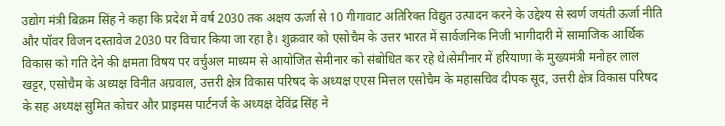उद्योग मंत्री बिक्रम सिंह ने कहा कि प्रदेश में वर्ष 2030 तक अक्षय ऊर्जा से 10 गीगावाट अतिरिक्त विद्युत उत्पादन करने के उद्देश्य से स्वर्ण जयंती ऊर्जा नीति और पॉवर विजन दस्तावेज 2030 पर विचार किया जा रहा है। शुक्रवार को एसोचैम के उत्तर भारत में सार्वजनिक निजी भागीदारी में सामाजिक आर्थिक विकास को गति देने की क्षमता विषय पर वर्चुअल माध्यम से आयोजित सेमीनार को संबोधित कर रहे थे।सेमीनार में हरियाणा के मुख्यमंत्री मनोहर लाल खट्टर, एसोचैम के अध्यक्ष विनीत अग्रवाल, उत्तरी क्षेत्र विकास परिषद के अध्यक्ष एएस मित्तल एसोचैम के महासचिव दीपक सूद, उत्तरी क्षेत्र विकास परिषद के सह अध्यक्ष सुमित कोचर और प्राइमस पार्टनर्ज के अध्यक्ष देविंद्र सिंह ने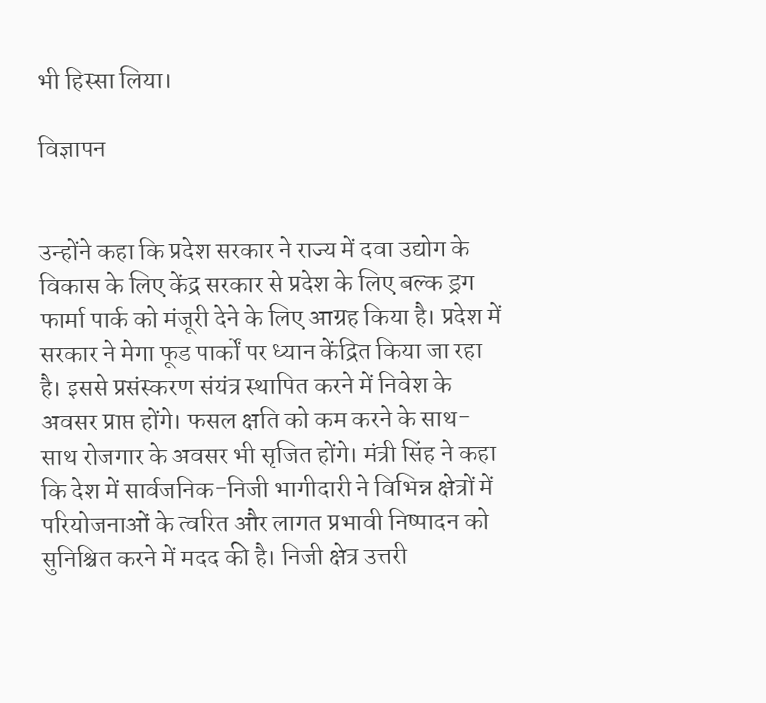भी हिस्सा लिया।

विज्ञापन


उन्होंने कहा कि प्रदेश सरकार ने राज्य में दवा उद्योग के विकास के लिए केंद्र सरकार से प्रदेश के लिए बल्क ड्रग फार्मा पार्क को मंजूरी देने के लिए आग्रह किया है। प्रदेश में सरकार ने मेगा फूड पार्कों पर ध्यान केंद्रित किया जा रहा है। इससे प्रसंस्करण संयंत्र स्थापित करने में निवेश के अवसर प्राप्त होंगे। फसल क्षति को कम करने के साथ-साथ रोजगार के अवसर भी सृजित होंगे। मंत्री सिंह ने कहा कि देश में सार्वजनिक-निजी भागीदारी ने विभिन्न क्षेत्रों में परियोजनाओं के त्वरित और लागत प्रभावी निष्पादन को सुनिश्चित करने में मदद की है। निजी क्षेत्र उत्तरी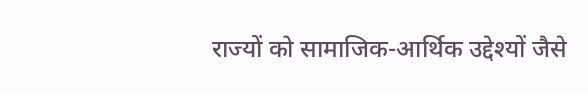राज्यों को सामाजिक-आर्थिक उद्देश्यों जैसे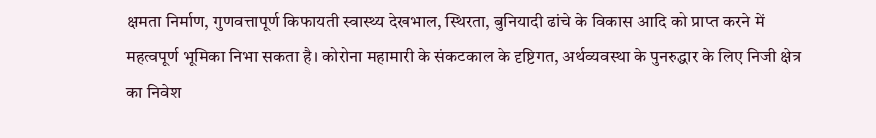क्षमता निर्माण, गुणवत्तापूर्ण किफायती स्वास्थ्य देखभाल, स्थिरता, बुनियादी ढांचे के विकास आदि को प्राप्त करने में महत्वपूर्ण भूमिका निभा सकता है। कोरोना महामारी के संकटकाल के दृष्टिगत, अर्थव्यवस्था के पुनरुद्धार के लिए निजी क्षेत्र का निवेश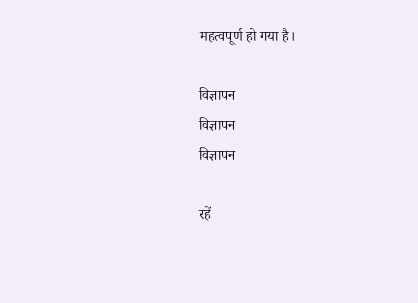महत्वपूर्ण हो गया है।

विज्ञापन
विज्ञापन
विज्ञापन

रहें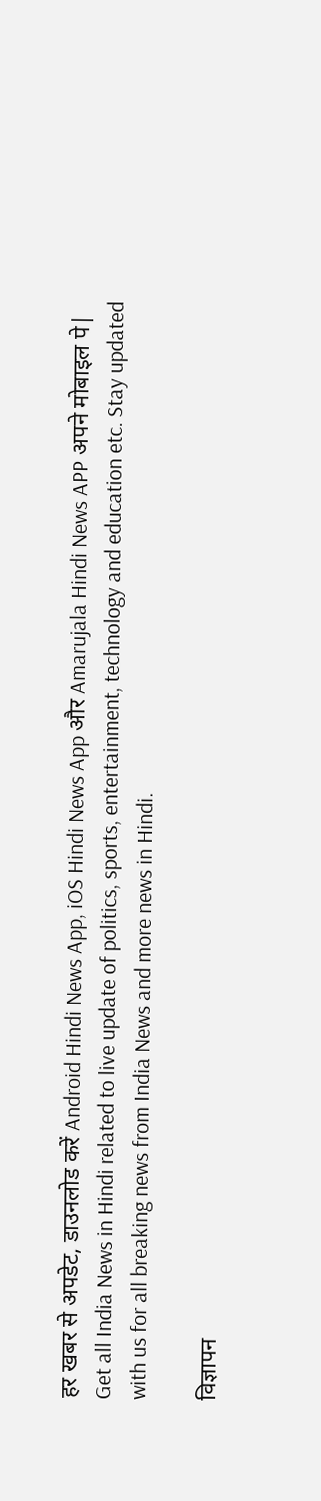हर खबर से अपडेट, डाउनलोड करें Android Hindi News App, iOS Hindi News App और Amarujala Hindi News APP अपने मोबाइल पे|
Get all India News in Hindi related to live update of politics, sports, entertainment, technology and education etc. Stay updated with us for all breaking news from India News and more news in Hindi.

विज्ञापन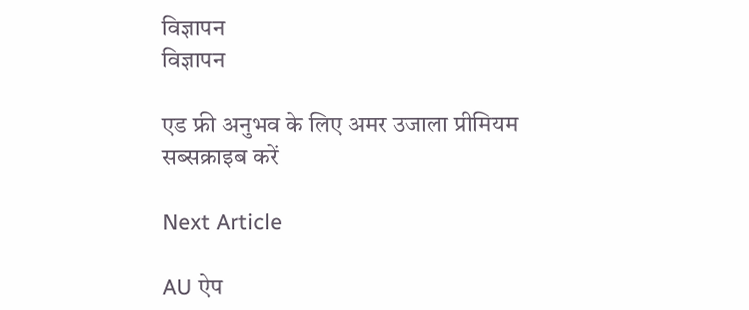विज्ञापन
विज्ञापन

एड फ्री अनुभव के लिए अमर उजाला प्रीमियम सब्सक्राइब करें

Next Article

AU ऐप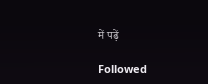में पढ़ें

Followed